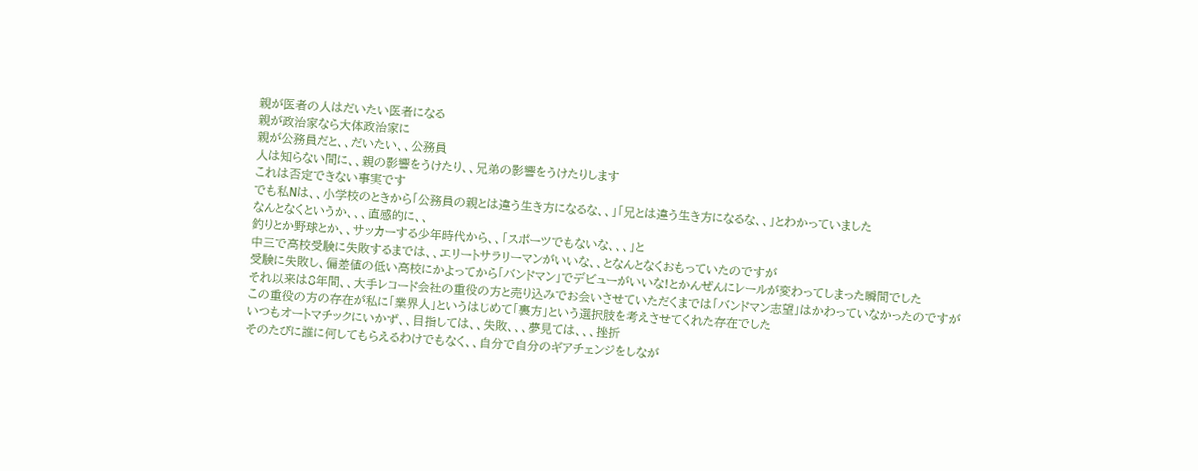親が医者の人はだいたい医者になる
親が政治家なら大体政治家に
親が公務員だと、、だいたい、、公務員
人は知らない間に、、親の影響をうけたり、、兄弟の影響をうけたりします
これは否定できない事実です
でも私Nは、、小学校のときから「公務員の親とは違う生き方になるな、、」「兄とは違う生き方になるな、、」とわかっていました
なんとなくというか、、、直感的に、、
釣りとか野球とか、、サッカーする少年時代から、、「スポーツでもないな、、、」と
中三で高校受験に失敗するまでは、、エリートサラリーマンがいいな、、となんとなくおもっていたのですが
受験に失敗し、偏差値の低い高校にかよってから「バンドマン」でデビューがいいな!とかんぜんにレールが変わってしまった瞬間でした
それ以来は8年間、、大手レコード会社の重役の方と売り込みでお会いさせていただくまでは「バンドマン志望」はかわっていなかったのですが
この重役の方の存在が私に「業界人」というはじめて「裏方」という選択肢を考えさせてくれた存在でした
いつもオートマチックにいかず、、目指しては、、失敗、、、夢見ては、、、挫折
そのたびに誰に何してもらえるわけでもなく、、自分で自分のギアチェンジをしなが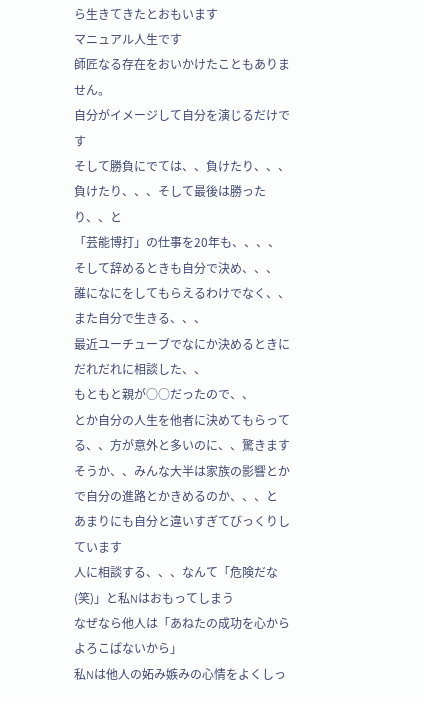ら生きてきたとおもいます
マニュアル人生です
師匠なる存在をおいかけたこともありません。
自分がイメージして自分を演じるだけです
そして勝負にでては、、負けたり、、、負けたり、、、そして最後は勝ったり、、と
「芸能博打」の仕事を20年も、、、、
そして辞めるときも自分で決め、、、
誰になにをしてもらえるわけでなく、、また自分で生きる、、、
最近ユーチューブでなにか決めるときに
だれだれに相談した、、
もともと親が○○だったので、、
とか自分の人生を他者に決めてもらってる、、方が意外と多いのに、、驚きます
そうか、、みんな大半は家族の影響とかで自分の進路とかきめるのか、、、と
あまりにも自分と違いすぎてびっくりしています
人に相談する、、、なんて「危険だな(笑)」と私Nはおもってしまう
なぜなら他人は「あねたの成功を心からよろこばないから」
私Nは他人の妬み嫉みの心情をよくしっ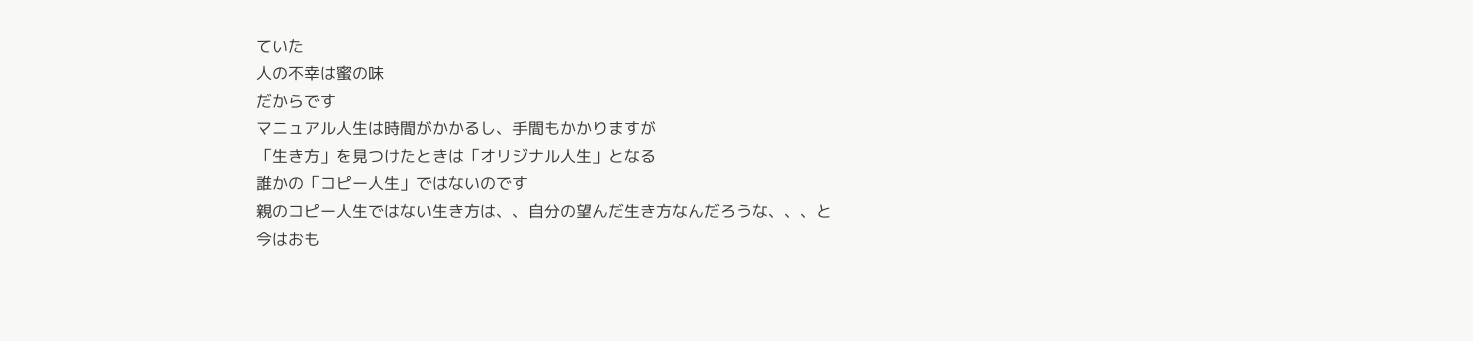ていた
人の不幸は蜜の味
だからです
マニュアル人生は時間がかかるし、手間もかかりますが
「生き方」を見つけたときは「オリジナル人生」となる
誰かの「コピー人生」ではないのです
親のコピー人生ではない生き方は、、自分の望んだ生き方なんだろうな、、、と
今はおも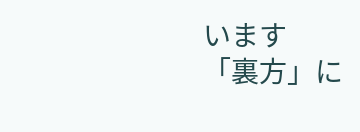います
「裏方」に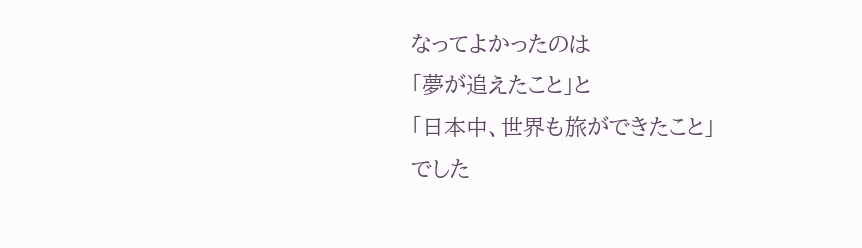なってよかったのは
「夢が追えたこと」と
「日本中、世界も旅ができたこと」
でした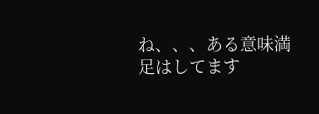ね、、、ある意味満足はしてます